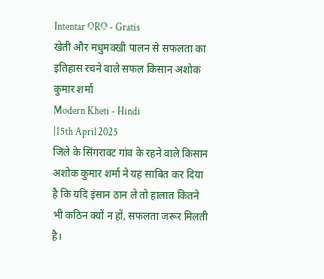Intentar ORO - Gratis
खेती और मधुमक्खी पालन से सफलता का इतिहास रचने वाले सफल किसान अशोक कुमार शर्मा
Modern Kheti - Hindi
|15th April 2025
जिले के सिंगरावट गांव के रहने वाले किसान अशोक कुमार शर्मा ने यह साबित कर दिया है कि यदि इंसान ठान ले तो हालात कितने भी कठिन क्यों न हों, सफलता जरूर मिलती है।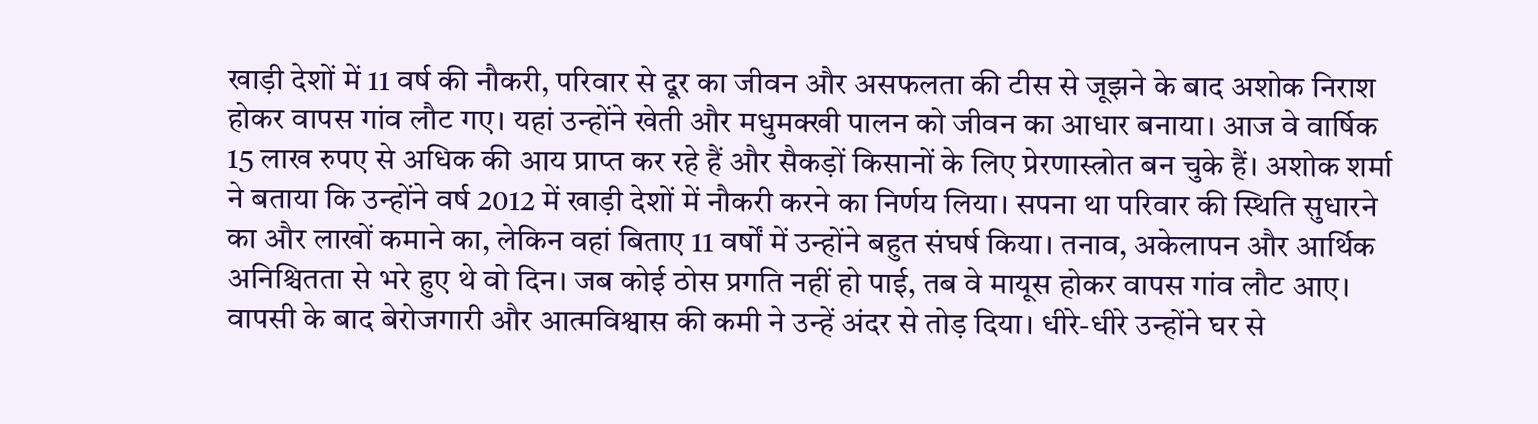खाड़ी देशों में 11 वर्ष की नौकरी, परिवार से दूर का जीवन और असफलता की टीस से जूझने के बाद अशोक निराश होकर वापस गांव लौट गए। यहां उन्होंने खेती और मधुमक्खी पालन को जीवन का आधार बनाया। आज वे वार्षिक 15 लाख रुपए से अधिक की आय प्राप्त कर रहे हैं और सैकड़ों किसानों के लिए प्रेरणास्त्रोत बन चुके हैं। अशोक शर्मा ने बताया कि उन्होंने वर्ष 2012 में खाड़ी देशों में नौकरी करने का निर्णय लिया। सपना था परिवार की स्थिति सुधारने का और लाखों कमाने का, लेकिन वहां बिताए 11 वर्षों में उन्होंने बहुत संघर्ष किया। तनाव, अकेलापन और आर्थिक अनिश्चितता से भरे हुए थे वो दिन। जब कोई ठोस प्रगति नहीं हो पाई, तब वे मायूस होकर वापस गांव लौट आए। वापसी के बाद बेरोजगारी और आत्मविश्वास की कमी ने उन्हें अंदर से तोड़ दिया। धीरे-धीरे उन्होंने घर से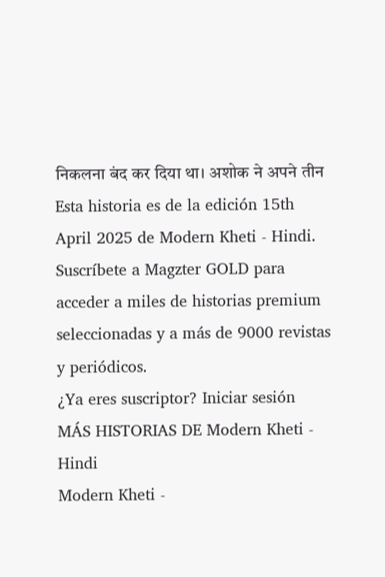निकलना बंद कर दिया था। अशोक ने अपने तीन
Esta historia es de la edición 15th April 2025 de Modern Kheti - Hindi.
Suscríbete a Magzter GOLD para acceder a miles de historias premium seleccionadas y a más de 9000 revistas y periódicos.
¿Ya eres suscriptor? Iniciar sesión
MÁS HISTORIAS DE Modern Kheti - Hindi
Modern Kheti -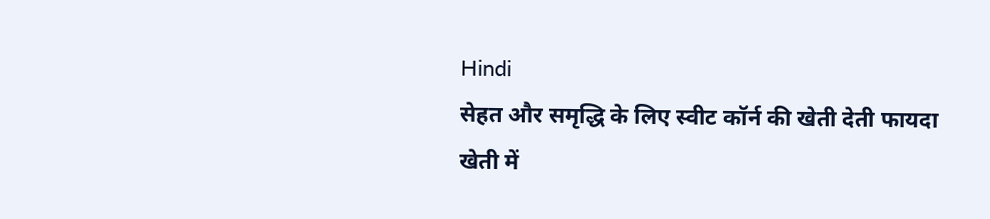Hindi
सेहत और समृद्धि के लिए स्वीट कॉर्न की खेती देती फायदा
खेती में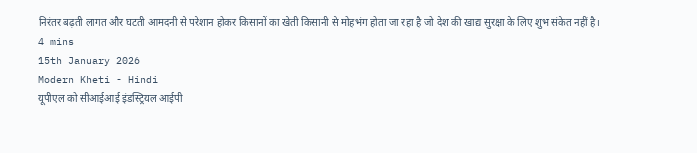निरंतर बढ़ती लागत और घटती आमदनी से परेशान होकर किसानों का खेती किसानी से मोहभंग होता जा रहा है जो देश की खाद्य सुरक्षा के लिए शुभ संकेत नहीं है।
4 mins
15th January 2026
Modern Kheti - Hindi
यूपीएल को सीआईआई इंडस्ट्रियल आईपी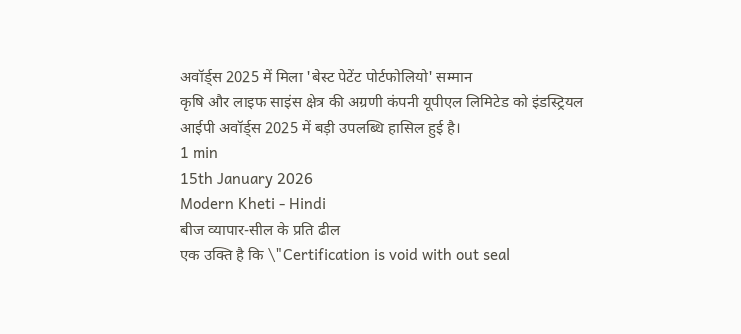अवॉर्ड्स 2025 में मिला 'बेस्ट पेटेंट पोर्टफोलियो' सम्मान
कृषि और लाइफ साइंस क्षेत्र की अग्रणी कंपनी यूपीएल लिमिटेड को इंडस्ट्रियल आईपी अवॉर्ड्स 2025 में बड़ी उपलब्धि हासिल हुई है।
1 min
15th January 2026
Modern Kheti - Hindi
बीज व्यापार-सील के प्रति ढील
एक उक्ति है कि \"Certification is void with out seal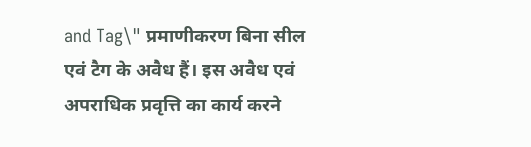and Tag\" प्रमाणीकरण बिना सील एवं टैग के अवैध हैं। इस अवैध एवं अपराधिक प्रवृत्ति का कार्य करने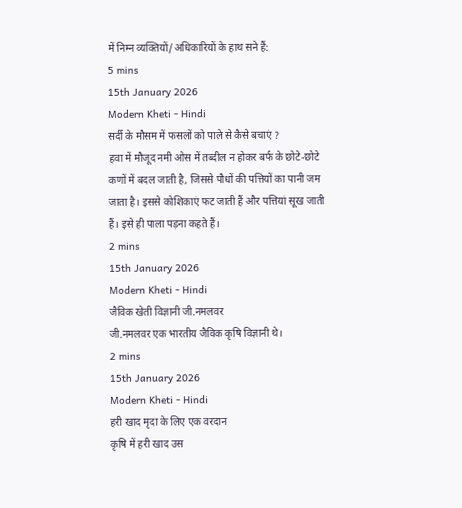में निम्न व्यक्तियों/अधिकारियों के हाथ सने हैं:
5 mins
15th January 2026
Modern Kheti - Hindi
सर्दी के मौसम में फसलों को पाले से कैसे बचाएं ?
हवा में मौजूद नमी ओस में तब्दील न होकर बर्फ के छोटे-छोटे कणों में बदल जाती है, जिससे पौधों की पत्तियों का पानी जम जाता है। इससे कोशिकाएं फट जाती हैं और पत्तियां सूख जाती हैं। इसे ही पाला पड़ना कहते हैं।
2 mins
15th January 2026
Modern Kheti - Hindi
जैविक खेती विज्ञानी जी.नमलवर
जी.नमलवर एक भारतीय जैविक कृषि विज्ञानी थे।
2 mins
15th January 2026
Modern Kheti - Hindi
हरी खाद मृदा के लिए एक वरदान
कृषि में हरी खाद उस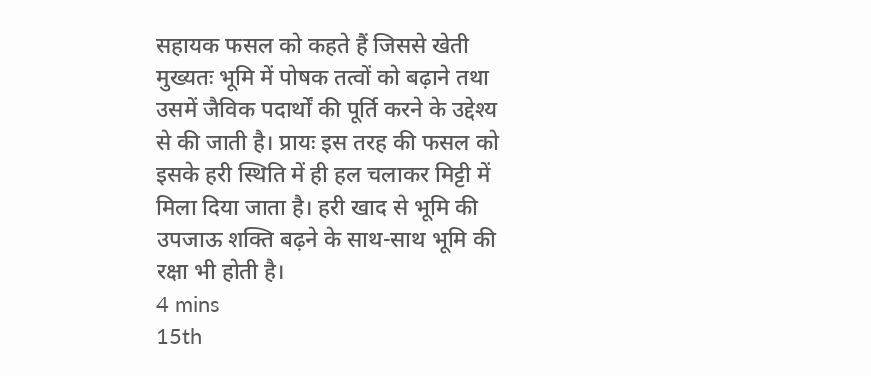सहायक फसल को कहते हैं जिससे खेती मुख्यतः भूमि में पोषक तत्वों को बढ़ाने तथा उसमें जैविक पदार्थों की पूर्ति करने के उद्देश्य से की जाती है। प्रायः इस तरह की फसल को इसके हरी स्थिति में ही हल चलाकर मिट्टी में मिला दिया जाता है। हरी खाद से भूमि की उपजाऊ शक्ति बढ़ने के साथ-साथ भूमि की रक्षा भी होती है।
4 mins
15th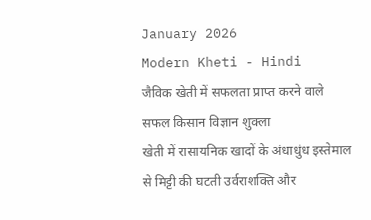January 2026
Modern Kheti - Hindi
जैविक खेती में सफलता प्राप्त करने वाले सफल किसान विज्ञान शुक्ला
खेती में रासायनिक खादों के अंधाधुंध इस्तेमाल से मिट्टी की घटती उर्वराशक्ति और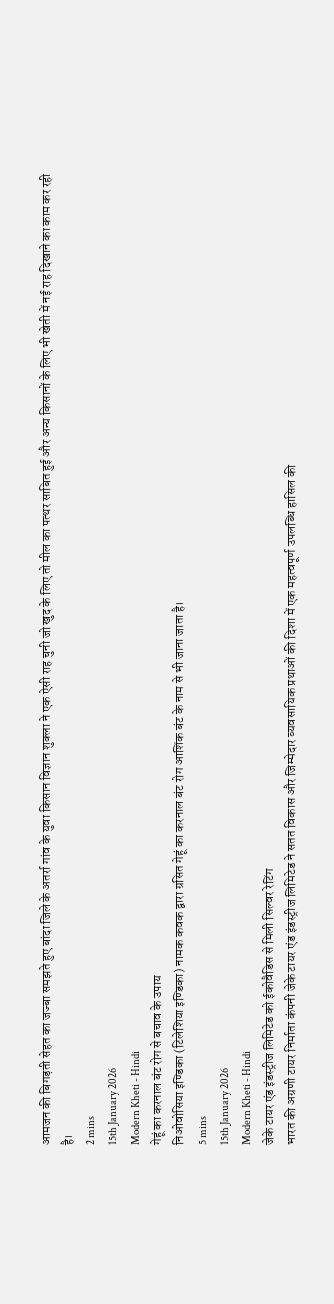आमजन की बिगड़ती सेहत का जज्बा समझते हुए बांदा जिले के अतर्रा गांव के युवा किसान विज्ञान शुक्ला ने एक ऐसी राह चुनी जो खुद के लिए तो मील का पत्थर साबित हुई और अन्य किसानों के लिए भी खेती में नई राह दिखाने का काम कर रही है।
2 mins
15th January 2026
Modern Kheti - Hindi
गेहूं का करनाल बंट रोग से बचाव के उपाय
निओवोसिया इण्डिका (टिलेशिया इण्डिका) नामक कवक द्वारा ग्रसित गेहूं का करनाल बंट रोग आशिंक बंट के नाम से भी जाना जाता है।
5 mins
15th January 2026
Modern Kheti - Hindi
जेके टायर एंड इंडस्ट्रीज लिमिटेड को ईकोवैडिस से मिली सिल्वर रेटिंग
भारत की अग्रणी टायर निर्माता कंपनी जेके टायर एंड इंडस्ट्रीज लिमिटेड ने सतत विकास और जिम्मेदार व्यवसायिक प्रथाओं की दिशा में एक महत्वपूर्ण उपलब्धि हासिल की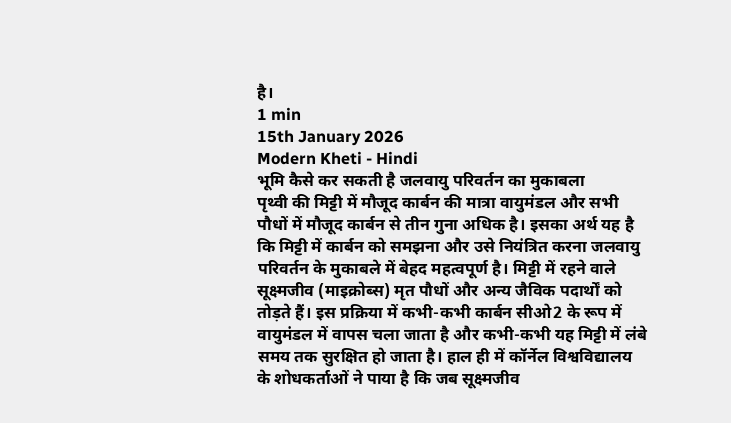है।
1 min
15th January 2026
Modern Kheti - Hindi
भूमि कैसे कर सकती है जलवायु परिवर्तन का मुकाबला
पृथ्वी की मिट्टी में मौजूद कार्बन की मात्रा वायुमंडल और सभी पौधों में मौजूद कार्बन से तीन गुना अधिक है। इसका अर्थ यह है कि मिट्टी में कार्बन को समझना और उसे नियंत्रित करना जलवायु परिवर्तन के मुकाबले में बेहद महत्वपूर्ण है। मिट्टी में रहने वाले सूक्ष्मजीव (माइक्रोब्स) मृत पौधों और अन्य जैविक पदार्थों को तोड़ते हैं। इस प्रक्रिया में कभी-कभी कार्बन सीओ2 के रूप में वायुमंडल में वापस चला जाता है और कभी-कभी यह मिट्टी में लंबे समय तक सुरक्षित हो जाता है। हाल ही में कॉर्नेल विश्वविद्यालय के शोधकर्ताओं ने पाया है कि जब सूक्ष्मजीव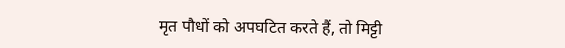मृत पौधों को अपघटित करते हैं, तो मिट्टी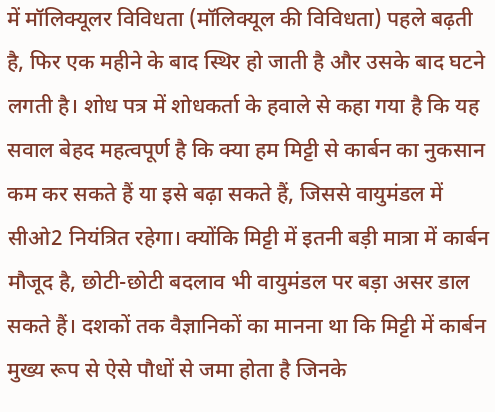में मॉलिक्यूलर विविधता (मॉलिक्यूल की विविधता) पहले बढ़ती है, फिर एक महीने के बाद स्थिर हो जाती है और उसके बाद घटने लगती है। शोध पत्र में शोधकर्ता के हवाले से कहा गया है कि यह सवाल बेहद महत्वपूर्ण है कि क्या हम मिट्टी से कार्बन का नुकसान कम कर सकते हैं या इसे बढ़ा सकते हैं, जिससे वायुमंडल में सीओ2 नियंत्रित रहेगा। क्योंकि मिट्टी में इतनी बड़ी मात्रा में कार्बन मौजूद है, छोटी-छोटी बदलाव भी वायुमंडल पर बड़ा असर डाल सकते हैं। दशकों तक वैज्ञानिकों का मानना था कि मिट्टी में कार्बन मुख्य रूप से ऐसे पौधों से जमा होता है जिनके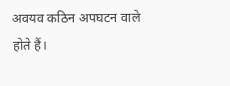अवयव कठिन अपघटन वाले होते हैं।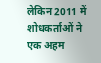लेकिन 2011 में शोधकर्ताओं ने एक अहम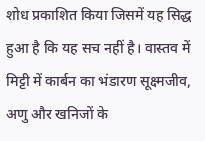शोध प्रकाशित किया जिसमें यह सिद्ध हुआ है कि यह सच नहीं है। वास्तव में मिट्टी में कार्बन का भंडारण सूक्ष्मजीव, अणु और खनिजों के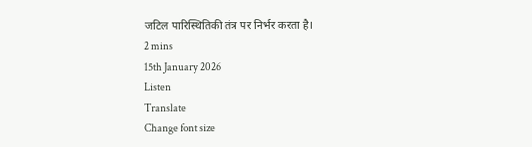जटिल पारिस्थितिकी तंत्र पर निर्भर करता है।
2 mins
15th January 2026
Listen
Translate
Change font size